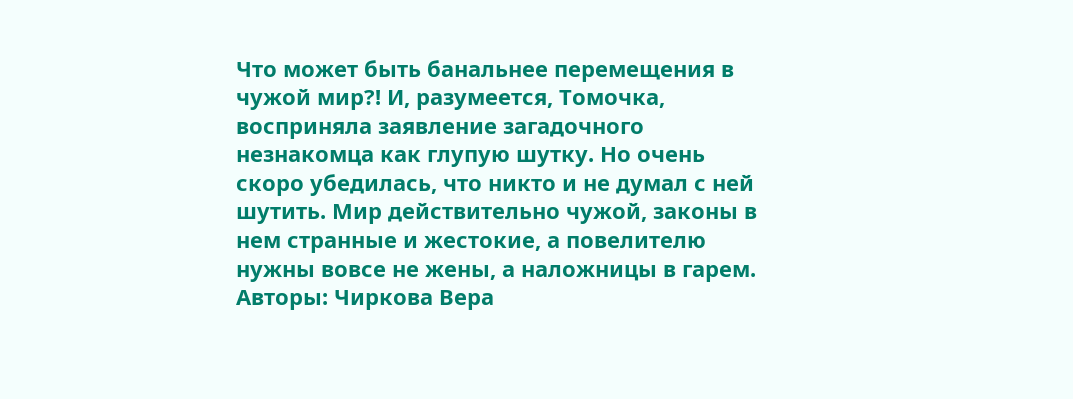Что может быть банальнее перемещения в чужой мир?! И, разумеется, Томочка, восприняла заявление загадочного незнакомца как глупую шутку. Но очень скоро убедилась, что никто и не думал с ней шутить. Мир действительно чужой, законы в нем странные и жестокие, а повелителю нужны вовсе не жены, а наложницы в гарем.
Авторы: Чиркова Вера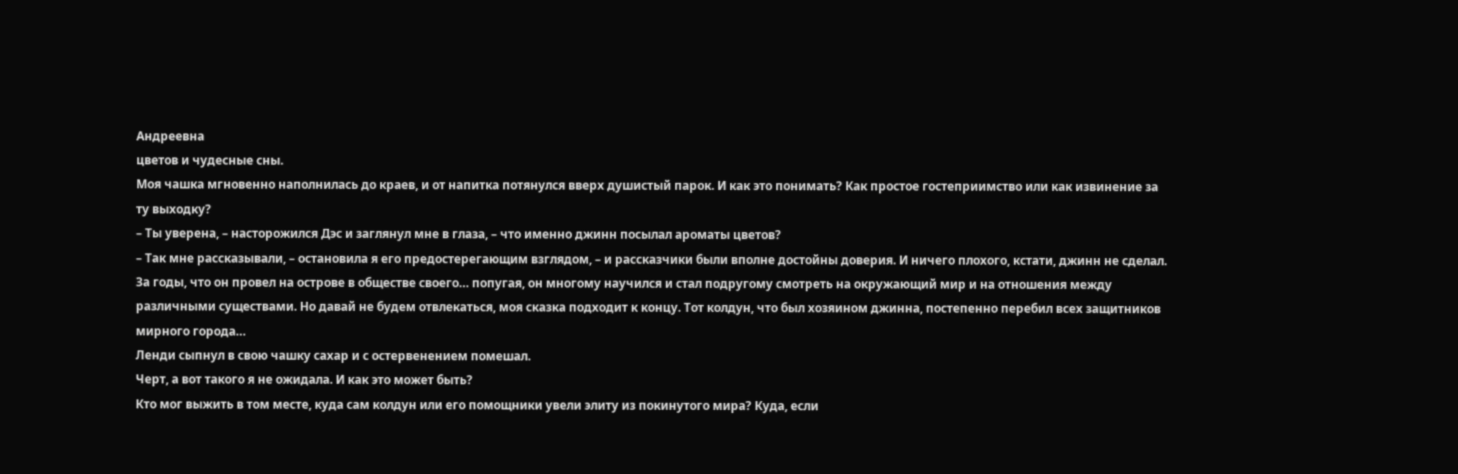Андреевна
цветов и чудесные сны.
Моя чашка мгновенно наполнилась до краев, и от напитка потянулся вверх душистый парок. И как это понимать? Как простое гостеприимство или как извинение за ту выходку?
– Ты уверена, – насторожился Дэс и заглянул мне в глаза, – что именно джинн посылал ароматы цветов?
– Так мне рассказывали, – остановила я его предостерегающим взглядом, – и рассказчики были вполне достойны доверия. И ничего плохого, кстати, джинн не сделал. За годы, что он провел на острове в обществе своего… попугая, он многому научился и стал подругому смотреть на окружающий мир и на отношения между различными существами. Но давай не будем отвлекаться, моя сказка подходит к концу. Тот колдун, что был хозяином джинна, постепенно перебил всех защитников мирного города…
Ленди сыпнул в свою чашку сахар и с остервенением помешал.
Черт, а вот такого я не ожидала. И как это может быть?
Кто мог выжить в том месте, куда сам колдун или его помощники увели элиту из покинутого мира? Куда, если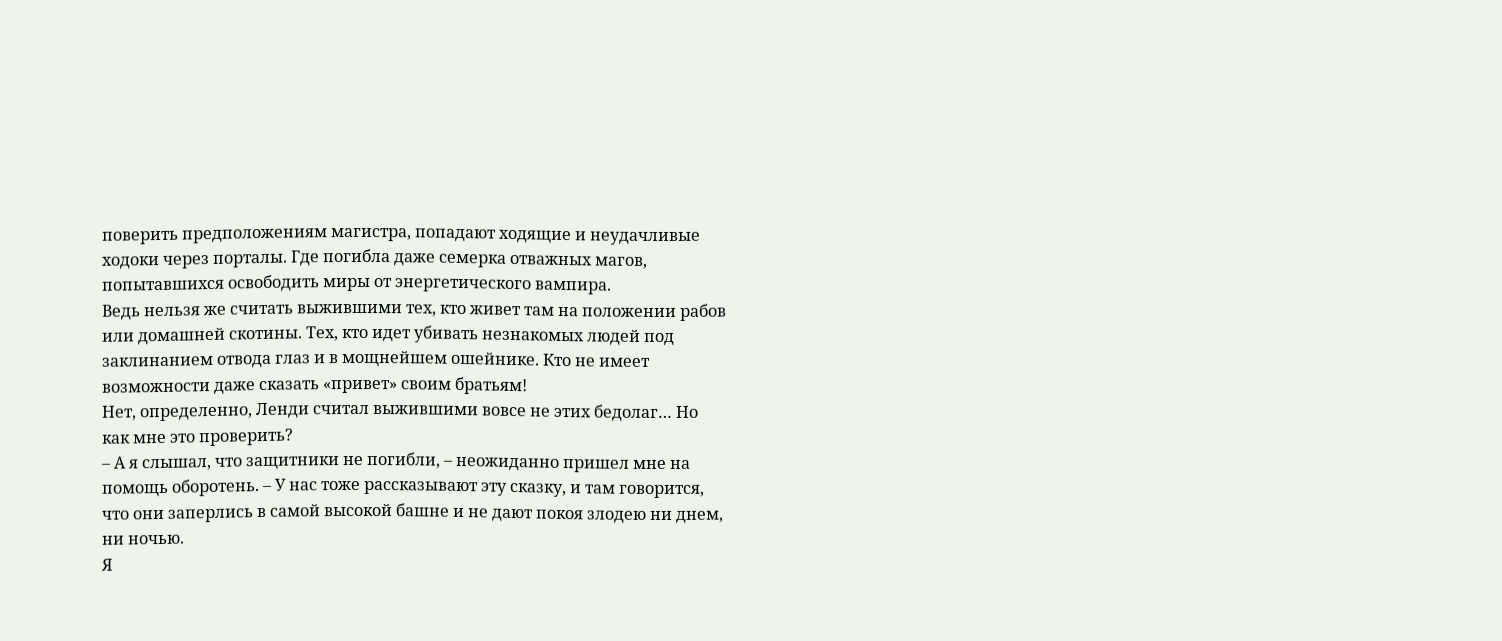поверить предположениям магистра, попадают ходящие и неудачливые ходоки через порталы. Где погибла даже семерка отважных магов, попытавшихся освободить миры от энергетического вампира.
Ведь нельзя же считать выжившими тех, кто живет там на положении рабов или домашней скотины. Тех, кто идет убивать незнакомых людей под заклинанием отвода глаз и в мощнейшем ошейнике. Кто не имеет возможности даже сказать «привет» своим братьям!
Нет, определенно, Ленди считал выжившими вовсе не этих бедолаг… Но как мне это проверить?
– А я слышал, что защитники не погибли, – неожиданно пришел мне на помощь оборотень. – У нас тоже рассказывают эту сказку, и там говорится, что они заперлись в самой высокой башне и не дают покоя злодею ни днем, ни ночью.
Я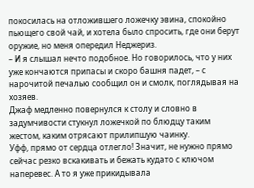покосилась на отложившего ложечку эвина, спокойно пьющего свой чай, и хотела было спросить, где они берут оружие, но меня опередил Неджериз.
– И я слышал нечто подобное. Но говорилось, что у них уже кончаются припасы и скоро башня падет, – с нарочитой печалью сообщил он и смолк, поглядывая на хозяев.
Джаф медленно повернулся к столу и словно в задумчивости стукнул ложечкой по блюдцу таким жестом, каким отрясают прилипшую чаинку.
Уфф, прямо от сердца отлегло! Значит, не нужно прямо сейчас резко вскакивать и бежать кудато с ключом наперевес. А то я уже прикидывала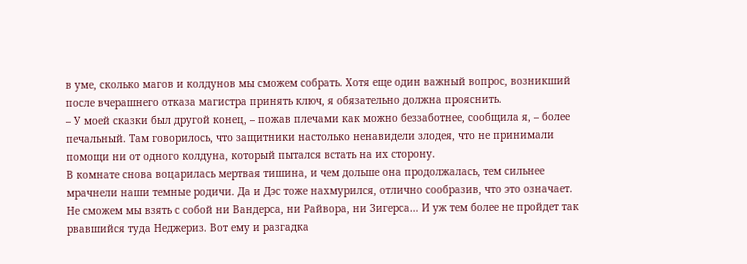в уме, сколько магов и колдунов мы сможем собрать. Хотя еще один важный вопрос, возникший после вчерашнего отказа магистра принять ключ, я обязательно должна прояснить.
– У моей сказки был другой конец, – пожав плечами как можно беззаботнее, сообщила я, – более печальный. Там говорилось, что защитники настолько ненавидели злодея, что не принимали помощи ни от одного колдуна, который пытался встать на их сторону.
В комнате снова воцарилась мертвая тишина, и чем дольше она продолжалась, тем сильнее мрачнели наши темные родичи. Да и Дэс тоже нахмурился, отлично сообразив, что это означает.
Не сможем мы взять с собой ни Вандерса, ни Райвора, ни Зигерса… И уж тем более не пройдет так рвавшийся туда Неджериз. Вот ему и разгадка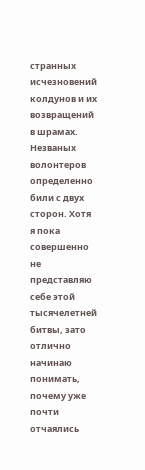странных исчезновений колдунов и их возвращений в шрамах. Незваных волонтеров определенно били с двух сторон. Хотя я пока совершенно не представляю себе этой тысячелетней битвы, зато отлично начинаю понимать, почему уже почти отчаялись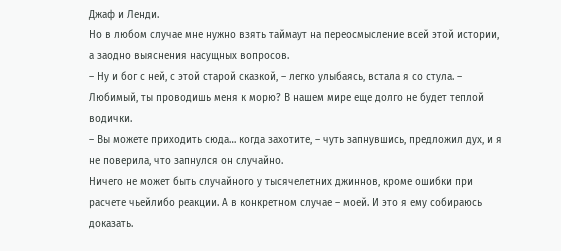Джаф и Ленди.
Но в любом случае мне нужно взять таймаут на переосмысление всей этой истории, а заодно выяснения насущных вопросов.
– Ну и бог с ней, с этой старой сказкой, – легко улыбаясь, встала я со стула. – Любимый, ты проводишь меня к морю? В нашем мире еще долго не будет теплой водички.
– Вы можете приходить сюда… когда захотите, – чуть запнувшись, предложил дух, и я не поверила, что запнулся он случайно.
Ничего не может быть случайного у тысячелетних джиннов, кроме ошибки при расчете чьейлибо реакции. А в конкретном случае – моей. И это я ему собираюсь доказать.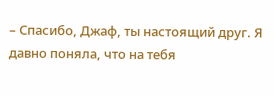– Спасибо, Джаф, ты настоящий друг. Я давно поняла, что на тебя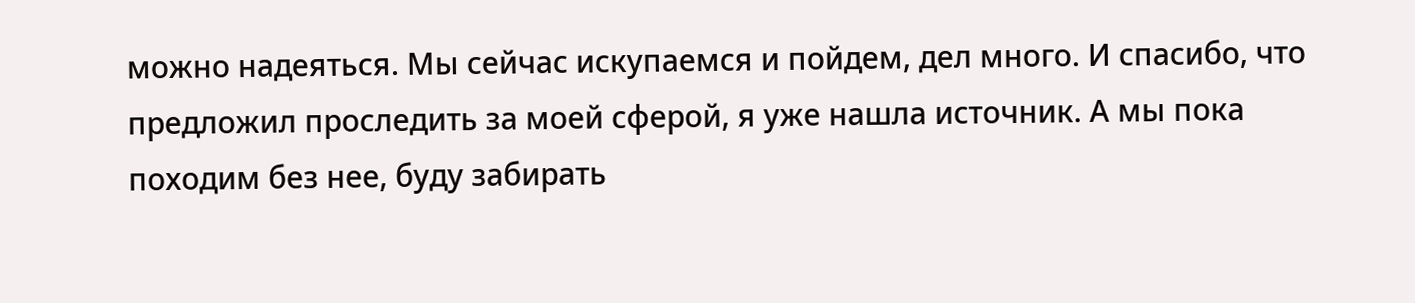можно надеяться. Мы сейчас искупаемся и пойдем, дел много. И спасибо, что предложил проследить за моей сферой, я уже нашла источник. А мы пока походим без нее, буду забирать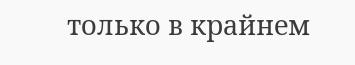только в крайнем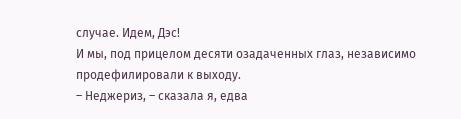случае. Идем, Дэс!
И мы, под прицелом десяти озадаченных глаз, независимо продефилировали к выходу.
– Неджериз, – сказала я, едва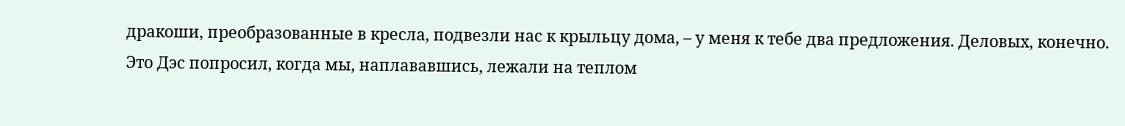дракоши, преобразованные в кресла, подвезли нас к крыльцу дома, – у меня к тебе два предложения. Деловых, конечно.
Это Дэс попросил, когда мы, наплававшись, лежали на теплом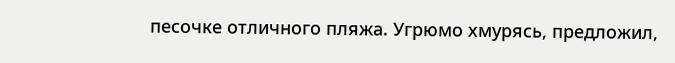песочке отличного пляжа. Угрюмо хмурясь, предложил,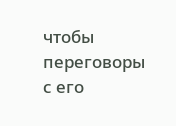чтобы переговоры с его